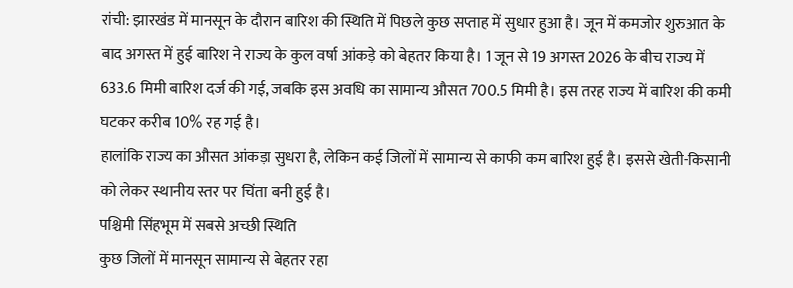रांची: झारखंड में मानसून के दौरान बारिश की स्थिति में पिछले कुछ सप्ताह में सुधार हुआ है। जून में कमजोर शुरुआत के बाद अगस्त में हुई बारिश ने राज्य के कुल वर्षा आंकड़े को बेहतर किया है। 1 जून से 19 अगस्त 2026 के बीच राज्य में 633.6 मिमी बारिश दर्ज की गई, जबकि इस अवधि का सामान्य औसत 700.5 मिमी है। इस तरह राज्य में बारिश की कमी घटकर करीब 10% रह गई है।
हालांकि राज्य का औसत आंकड़ा सुधरा है, लेकिन कई जिलों में सामान्य से काफी कम बारिश हुई है। इससे खेती-किसानी को लेकर स्थानीय स्तर पर चिंता बनी हुई है।
पश्चिमी सिंहभूम में सबसे अच्छी स्थिति
कुछ जिलों में मानसून सामान्य से बेहतर रहा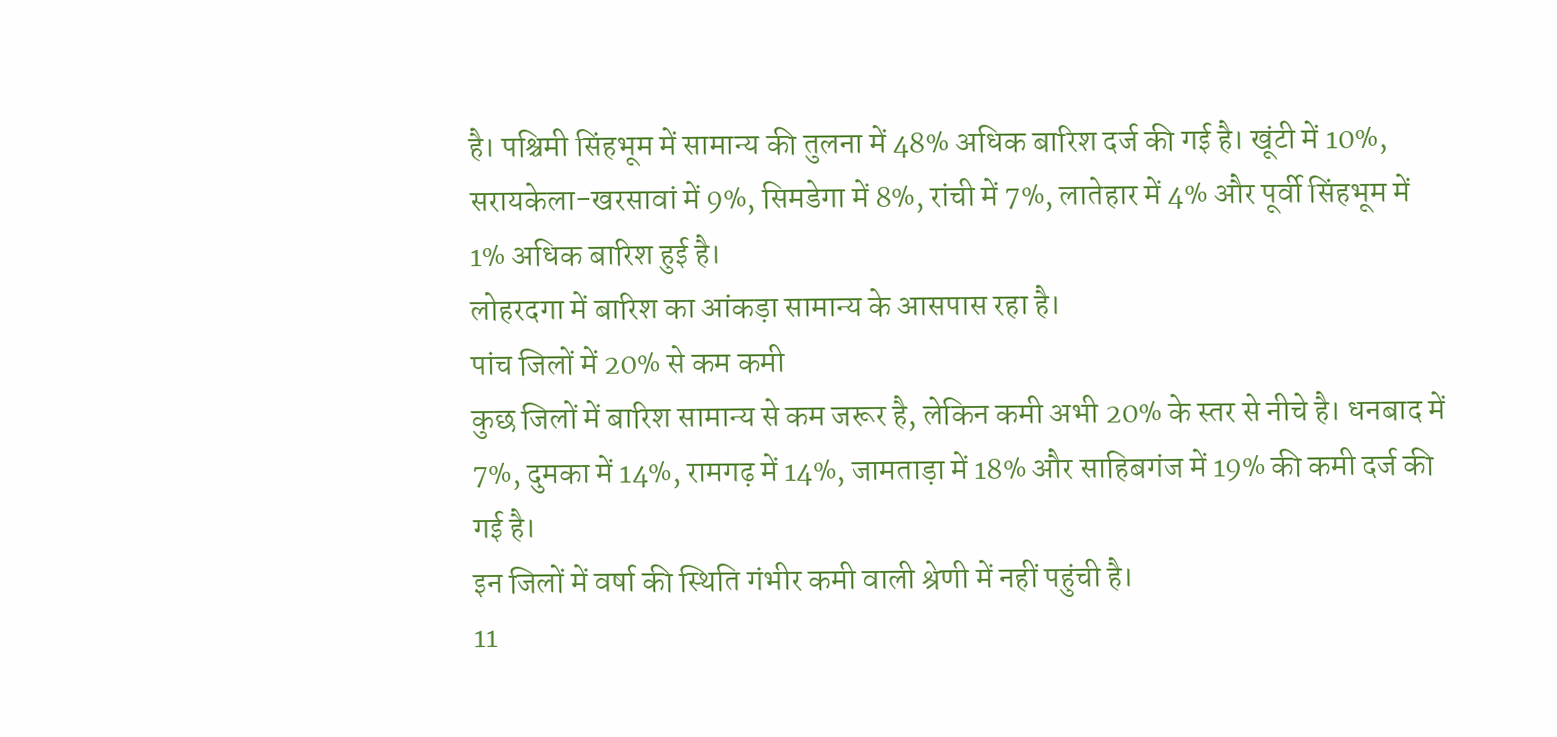है। पश्चिमी सिंहभूम में सामान्य की तुलना में 48% अधिक बारिश दर्ज की गई है। खूंटी में 10%, सरायकेला-खरसावां में 9%, सिमडेगा में 8%, रांची में 7%, लातेहार में 4% और पूर्वी सिंहभूम में 1% अधिक बारिश हुई है।
लोहरदगा में बारिश का आंकड़ा सामान्य के आसपास रहा है।
पांच जिलों में 20% से कम कमी
कुछ जिलों में बारिश सामान्य से कम जरूर है, लेकिन कमी अभी 20% के स्तर से नीचे है। धनबाद में 7%, दुमका में 14%, रामगढ़ में 14%, जामताड़ा में 18% और साहिबगंज में 19% की कमी दर्ज की गई है।
इन जिलों में वर्षा की स्थिति गंभीर कमी वाली श्रेणी में नहीं पहुंची है।
11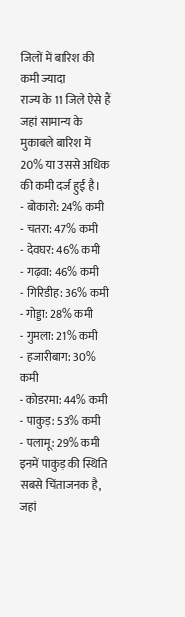जिलों में बारिश की कमी ज्यादा
राज्य के 11 जिले ऐसे हैं जहां सामान्य के मुकाबले बारिश में 20% या उससे अधिक की कमी दर्ज हुई है।
- बोकारो: 24% कमी
- चतरा: 47% कमी
- देवघर: 46% कमी
- गढ़वा: 46% कमी
- गिरिडीह: 36% कमी
- गोड्डा: 28% कमी
- गुमला: 21% कमी
- हजारीबाग: 30% कमी
- कोडरमा: 44% कमी
- पाकुड़: 53% कमी
- पलामू: 29% कमी
इनमें पाकुड़ की स्थिति सबसे चिंताजनक है, जहां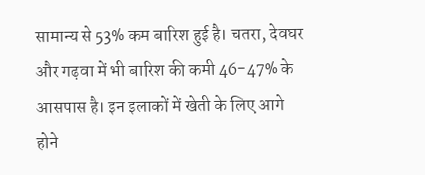सामान्य से 53% कम बारिश हुई है। चतरा, देवघर और गढ़वा में भी बारिश की कमी 46-47% के आसपास है। इन इलाकों में खेती के लिए आगे होने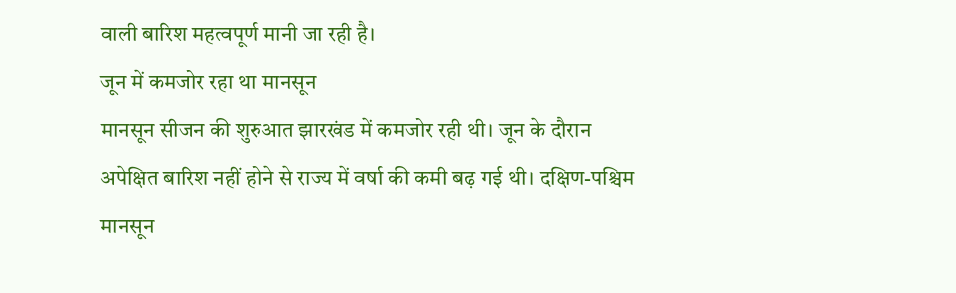वाली बारिश महत्वपूर्ण मानी जा रही है।
जून में कमजोर रहा था मानसून
मानसून सीजन की शुरुआत झारखंड में कमजोर रही थी। जून के दौरान अपेक्षित बारिश नहीं होने से राज्य में वर्षा की कमी बढ़ गई थी। दक्षिण-पश्चिम मानसून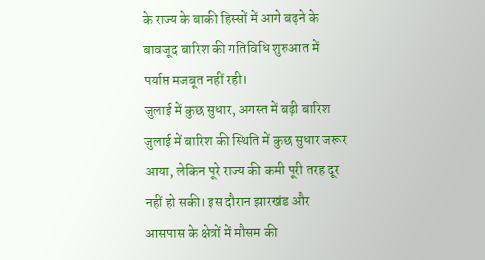के राज्य के बाकी हिस्सों में आगे बढ़ने के बावजूद बारिश की गतिविधि शुरुआत में पर्याप्त मजबूत नहीं रही।
जुलाई में कुछ सुधार, अगस्त में बढ़ी बारिश
जुलाई में बारिश की स्थिति में कुछ सुधार जरूर आया, लेकिन पूरे राज्य की कमी पूरी तरह दूर नहीं हो सकी। इस दौरान झारखंड और आसपास के क्षेत्रों में मौसम की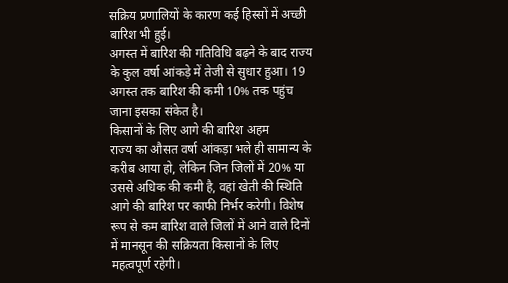सक्रिय प्रणालियों के कारण कई हिस्सों में अच्छी बारिश भी हुई।
अगस्त में बारिश की गतिविधि बढ़ने के बाद राज्य के कुल वर्षा आंकड़े में तेजी से सुधार हुआ। 19 अगस्त तक बारिश की कमी 10% तक पहुंच जाना इसका संकेत है।
किसानों के लिए आगे की बारिश अहम
राज्य का औसत वर्षा आंकड़ा भले ही सामान्य के करीब आया हो, लेकिन जिन जिलों में 20% या उससे अधिक की कमी है, वहां खेती की स्थिति आगे की बारिश पर काफी निर्भर करेगी। विशेष रूप से कम बारिश वाले जिलों में आने वाले दिनों में मानसून की सक्रियता किसानों के लिए महत्वपूर्ण रहेगी।